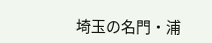埼玉の名門・浦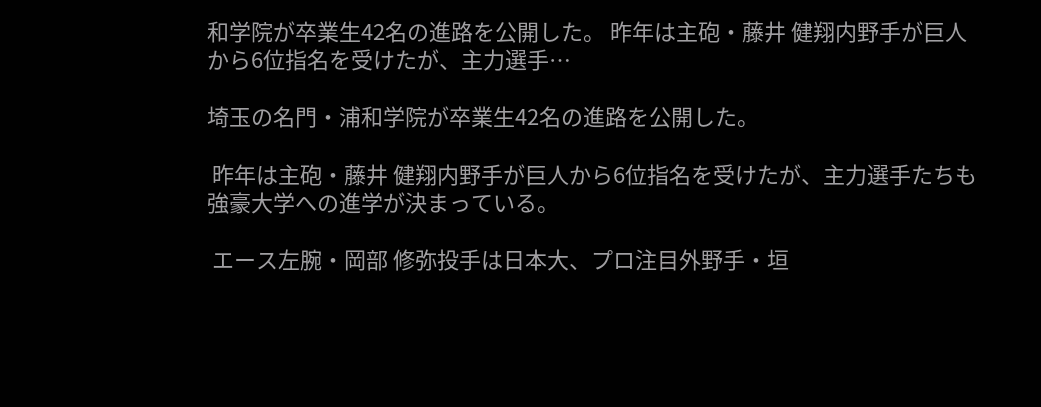和学院が卒業生42名の進路を公開した。 昨年は主砲・藤井 健翔内野手が巨人から6位指名を受けたが、主力選手…

埼玉の名門・浦和学院が卒業生42名の進路を公開した。

 昨年は主砲・藤井 健翔内野手が巨人から6位指名を受けたが、主力選手たちも強豪大学への進学が決まっている。

 エース左腕・岡部 修弥投手は日本大、プロ注目外野手・垣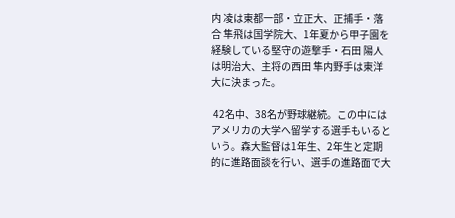内 凌は東都一部・立正大、正捕手・落合 隼飛は国学院大、1年夏から甲子園を経験している堅守の遊撃手・石田 陽人は明治大、主将の西田 隼内野手は東洋大に決まった。

 42名中、38名が野球継続。この中にはアメリカの大学へ留学する選手もいるという。森大監督は1年生、2年生と定期的に進路面談を行い、選手の進路面で大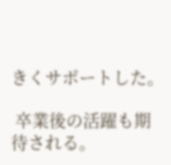きくサポートした。

 卒業後の活躍も期待される。